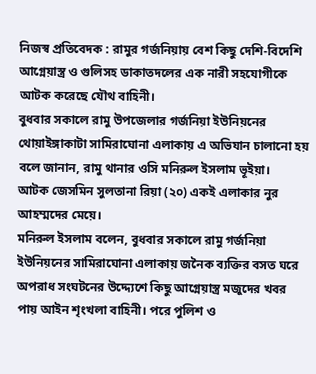নিজস্ব প্রতিবেদক : রামুর গর্জনিয়ায় বেশ কিছু দেশি-বিদেশি আগ্নেয়াস্ত্র ও গুলিসহ ডাকাতদলের এক নারী সহযোগীকে আটক করেছে যৌথ বাহিনী।
বুধবার সকালে রামু উপজেলার গর্জনিয়া ইউনিয়নের থোয়াইঙ্গাকাটা সামিরাঘোনা এলাকায় এ অভিযান চালানো হয় বলে জানান, রামু থানার ওসি মনিরুল ইসলাম ভূইয়া।
আটক জেসমিন সুলতানা রিয়া (২০) একই এলাকার নুর আহম্মদের মেয়ে।
মনিরুল ইসলাম বলেন, বুধবার সকালে রামু গর্জনিয়া ইউনিয়নের সামিরাঘোনা এলাকায় জনৈক ব্যক্তির বসত ঘরে অপরাধ সংঘটনের উদ্দ্যেশে কিছু আগ্নেয়াস্ত্র মজুদের খবর পায় আইন শৃংখলা বাহিনী। পরে পুলিশ ও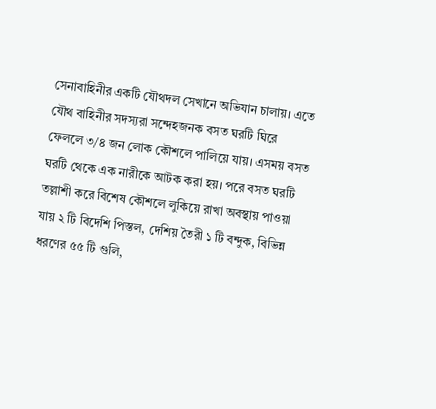সেনাবাহিনীর একটি যৌথদল সেখানে অভিযান চালায়। এতে যৌথ বাহিনীর সদস্যরা সন্দেহজনক বসত ঘরটি ঘিরে ফেললে ৩/৪ জন লোক কৌশলে পালিয়ে যায়। এসময় বসত ঘরটি থেকে এক নারীকে আটক করা হয়। পরে বসত ঘরটি তল্লাশী করে বিশেষ কৌশলে লুকিয়ে রাখা অবস্থায় পাওয়া যায় ২ টি বিদেশি পিস্তল, দেশিয় তৈরী ১ টি বন্দুক, বিভিন্ন ধরণের ৫৫ টি গুলি,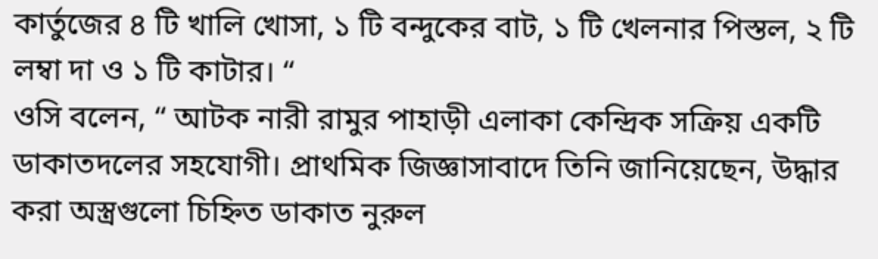কার্তুজের ৪ টি খালি খোসা, ১ টি বন্দুকের বাট, ১ টি খেলনার পিস্তল, ২ টি লম্বা দা ও ১ টি কাটার। “
ওসি বলেন, “ আটক নারী রামুর পাহাড়ী এলাকা কেন্দ্রিক সক্রিয় একটি ডাকাতদলের সহযোগী। প্রাথমিক জিজ্ঞাসাবাদে তিনি জানিয়েছেন, উদ্ধার করা অস্ত্রগুলো চিহ্নিত ডাকাত নুরুল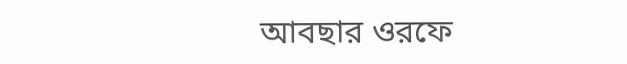আবছার ওরফে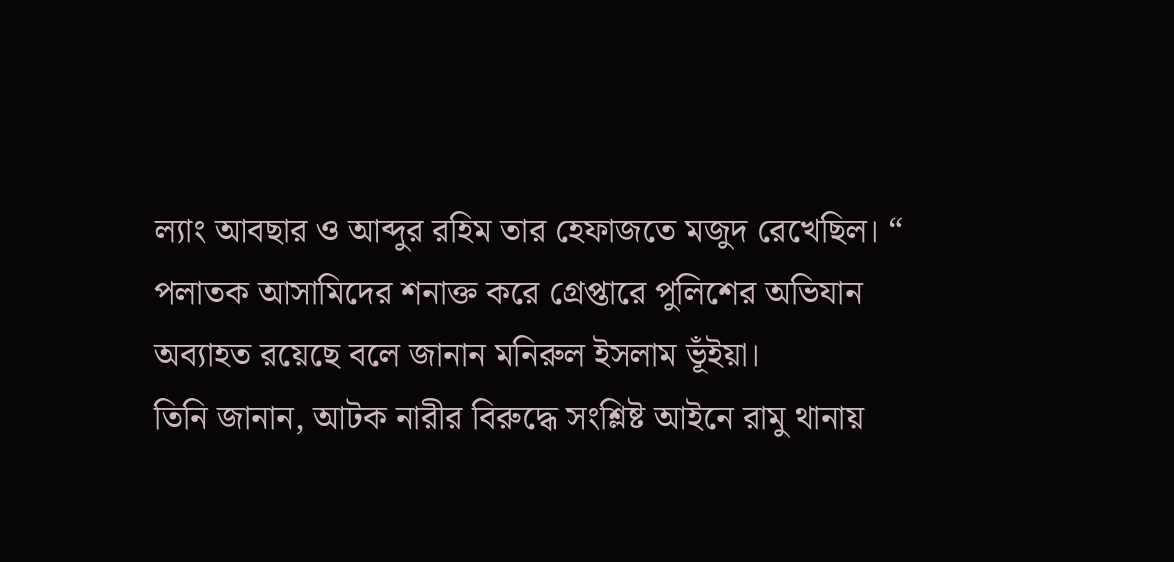ল্যাং আবছার ও আব্দুর রহিম তার হেফাজতে মজুদ রেখেছিল। “
পলাতক আসামিদের শনাক্ত করে গ্রেপ্তারে পুলিশের অভিযান অব্যাহত রয়েছে বলে জানান মনিরুল ইসলাম ভূঁইয়া।
তিনি জানান, আটক নারীর বিরুদ্ধে সংশ্লিষ্ট আইনে রামু থানায়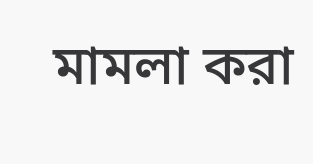মামলা করা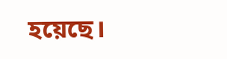হয়েছে।